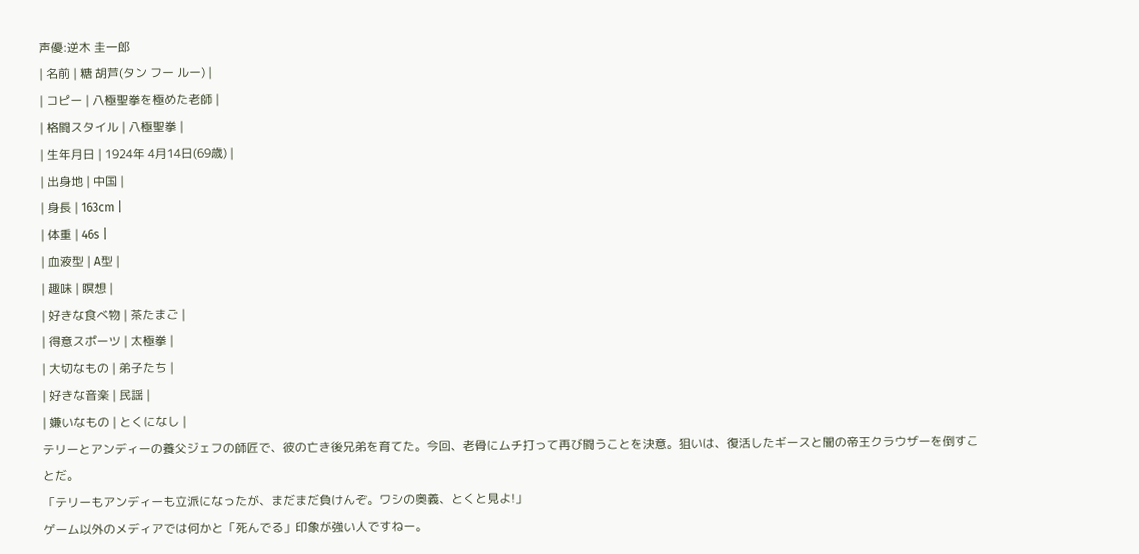声優:逆木 圭一郎
| 名前 | 糖 胡芦(タン フー ルー) |
| コピー | 八極聖拳を極めた老師 |
| 格闘スタイル | 八極聖拳 |
| 生年月日 | 1924年 4月14日(69歳) |
| 出身地 | 中国 |
| 身長 | 163cm |
| 体重 | 46s |
| 血液型 | A型 |
| 趣味 | 瞑想 |
| 好きな食べ物 | 茶たまご |
| 得意スポーツ | 太極拳 |
| 大切なもの | 弟子たち |
| 好きな音楽 | 民謡 |
| 嫌いなもの | とくになし |
テリーとアンディーの養父ジェフの師匠で、彼の亡き後兄弟を育てた。今回、老骨にムチ打って再び闘うことを決意。狙いは、復活したギースと闇の帝王クラウザーを倒すことだ。
「テリーもアンディーも立派になったが、まだまだ負けんぞ。ワシの奥義、とくと見よ!」
ゲーム以外のメディアでは何かと「死んでる」印象が強い人ですねー。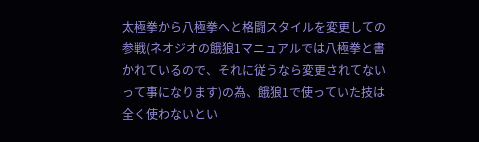太極拳から八極拳へと格闘スタイルを変更しての参戦(ネオジオの餓狼1マニュアルでは八極拳と書かれているので、それに従うなら変更されてないって事になります)の為、餓狼1で使っていた技は全く使わないとい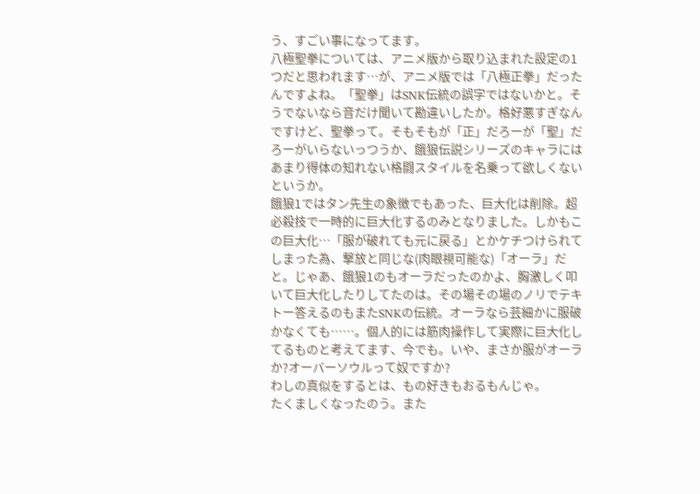う、すごい事になってます。
八極聖拳については、アニメ版から取り込まれた設定の1つだと思われます…が、アニメ版では「八極正拳」だったんですよね。「聖拳」はSNK伝統の誤字ではないかと。そうでないなら音だけ聞いて勘違いしたか。格好悪すぎなんですけど、聖拳って。そもそもが「正」だろーが「聖」だろーがいらないっつうか、餓狼伝説シリーズのキャラにはあまり得体の知れない格闘スタイルを名乗って欲しくないというか。
餓狼1ではタン先生の象徴でもあった、巨大化は削除。超必殺技で一時的に巨大化するのみとなりました。しかもこの巨大化…「服が破れても元に戻る」とかケチつけられてしまった為、撃放と同じな(肉眼視可能な)「オーラ」だと。じゃあ、餓狼1のもオーラだったのかよ、胸激しく叩いて巨大化したりしてたのは。その場その場のノリでテキトー答えるのもまたSNKの伝統。オーラなら芸細かに服破かなくても……。個人的には筋肉操作して実際に巨大化してるものと考えてます、今でも。いや、まさか服がオーラか?オーバーソウルって奴ですか?
わしの真似をするとは、もの好きもおるもんじゃ。
たくましくなったのう。また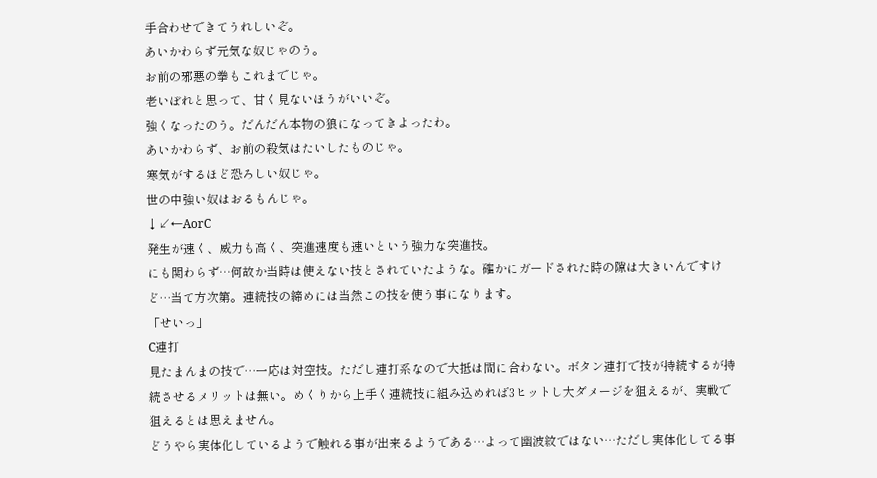手合わせできてうれしいぞ。
あいかわらず元気な奴じゃのう。
お前の邪悪の拳もこれまでじゃ。
老いぼれと思って、甘く見ないほうがいいぞ。
強くなったのう。だんだん本物の狼になってきよったわ。
あいかわらず、お前の殺気はたいしたものじゃ。
寒気がするほど恐ろしい奴じゃ。
世の中強い奴はおるもんじゃ。
↓↙←AorC
発生が速く、威力も高く、突進速度も速いという強力な突進技。
にも関わらず…何故か当時は使えない技とされていたような。確かにガードされた時の隙は大きいんですけど…当て方次第。連続技の締めには当然この技を使う事になります。
「せいっ」
C連打
見たまんまの技で…一応は対空技。ただし連打系なので大抵は間に合わない。ボタン連打で技が持続するが持続させるメリットは無い。めくりから上手く連続技に組み込めれば3ヒットし大ダメージを狙えるが、実戦で狙えるとは思えません。
どうやら実体化しているようで触れる事が出来るようである…よって幽波紋ではない…ただし実体化してる事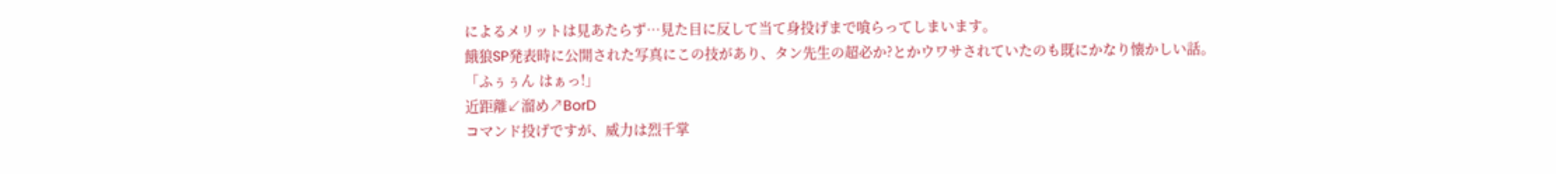によるメリットは見あたらず…見た目に反して当て身投げまで喰らってしまいます。
餓狼SP発表時に公開された写真にこの技があり、タン先生の超必か?とかウワサされていたのも既にかなり懐かしい話。
「ふぅぅん はぁっ!」
近距離↙溜め↗BorD
コマンド投げですが、威力は烈千掌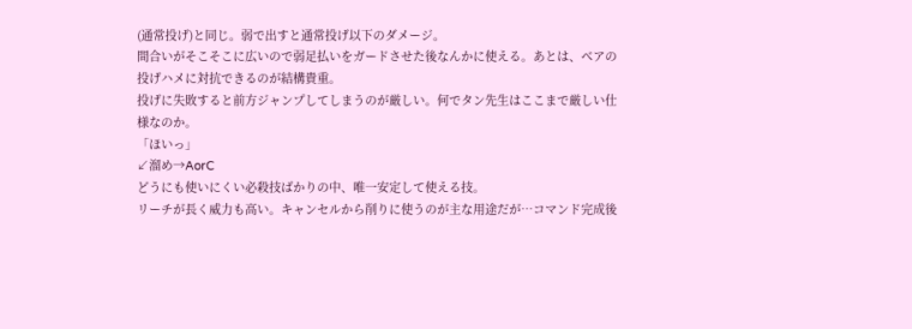(通常投げ)と同じ。弱で出すと通常投げ以下のダメージ。
間合いがそこそこに広いので弱足払いをガードさせた後なんかに使える。あとは、ベアの投げハメに対抗できるのが結構貴重。
投げに失敗すると前方ジャンプしてしまうのが厳しい。何でタン先生はここまで厳しい仕様なのか。
「ほいっ」
↙溜め→AorC
どうにも使いにくい必殺技ばかりの中、唯一安定して使える技。
リーチが長く威力も高い。キャンセルから削りに使うのが主な用途だが…コマンド完成後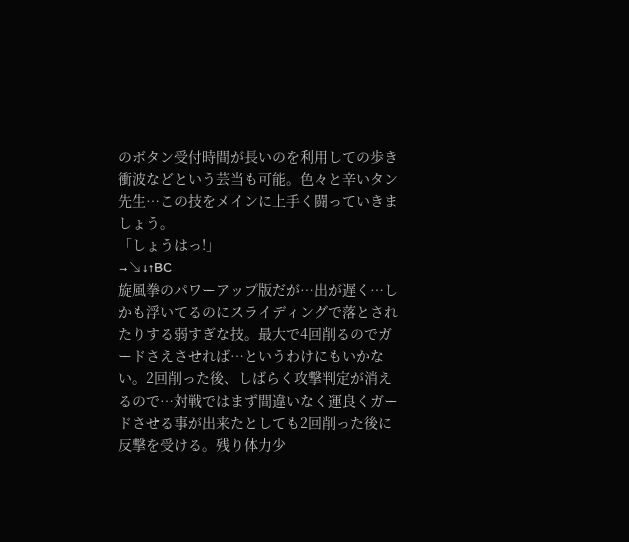のボタン受付時間が長いのを利用しての歩き衝波などという芸当も可能。色々と辛いタン先生…この技をメインに上手く闘っていきましょう。
「しょうはっ!」
→↘↓↑BC
旋風拳のパワーアップ版だが…出が遅く…しかも浮いてるのにスライディングで落とされたりする弱すぎな技。最大で4回削るのでガードさえさせれば…というわけにもいかない。2回削った後、しばらく攻撃判定が消えるので…対戦ではまず間違いなく運良くガードさせる事が出来たとしても2回削った後に反撃を受ける。残り体力少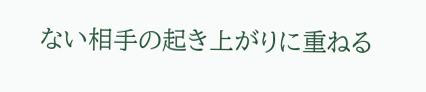ない相手の起き上がりに重ねる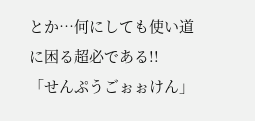とか…何にしても使い道に困る超必である!!
「せんぷうごぉぉけん」